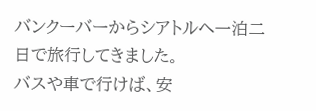バンクーバーからシアトルへ一泊二日で旅行してきました。
バスや車で行けば、安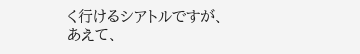く行けるシアトルですが、
あえて、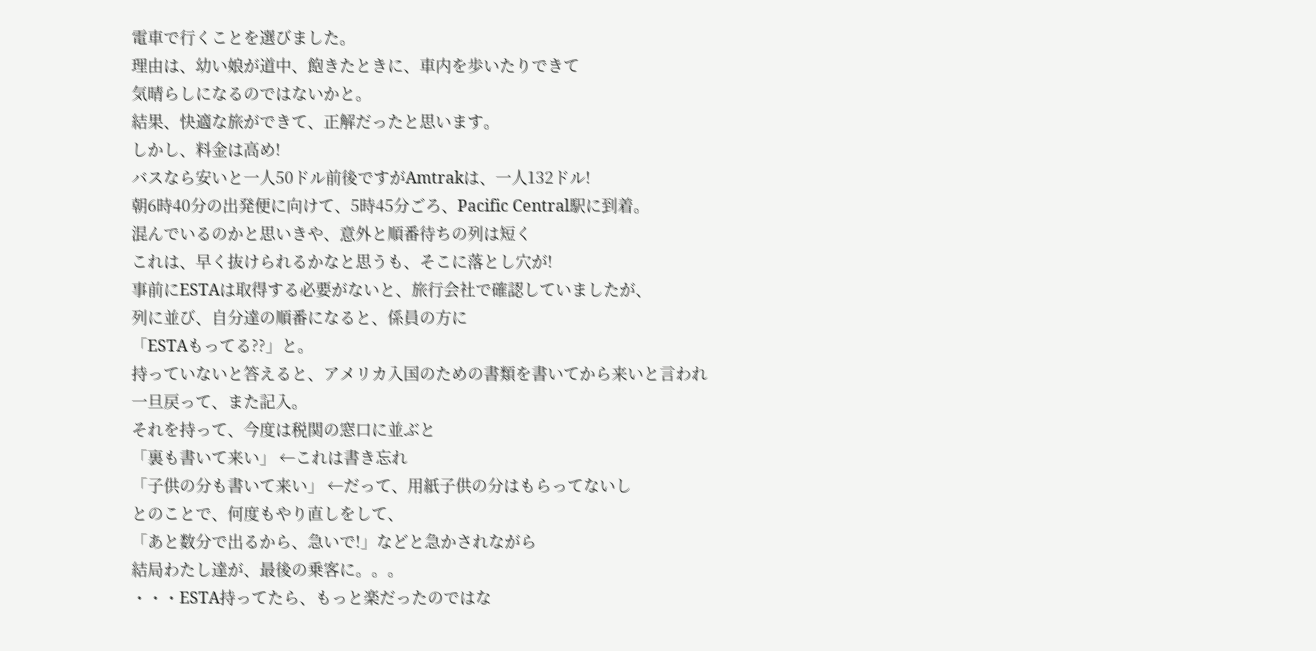電車で行くことを選びました。
理由は、幼い娘が道中、飽きたときに、車内を歩いたりできて
気晴らしになるのではないかと。
結果、快適な旅ができて、正解だったと思います。
しかし、料金は高め!
バスなら安いと一人50ドル前後ですがAmtrakは、一人132ドル!
朝6時40分の出発便に向けて、5時45分ごろ、Pacific Central駅に到着。
混んでいるのかと思いきや、意外と順番待ちの列は短く
これは、早く抜けられるかなと思うも、そこに落とし穴が!
事前にESTAは取得する必要がないと、旅行会社で確認していましたが、
列に並び、自分達の順番になると、係員の方に
「ESTAもってる??」と。
持っていないと答えると、アメリカ入国のための書類を書いてから来いと言われ
一旦戻って、また記入。
それを持って、今度は税関の窓口に並ぶと
「裏も書いて来い」 ←これは書き忘れ
「子供の分も書いて来い」 ←だって、用紙子供の分はもらってないし
とのことで、何度もやり直しをして、
「あと数分で出るから、急いで!」などと急かされながら
結局わたし達が、最後の乗客に。。。
・・・ESTA持ってたら、もっと楽だったのではな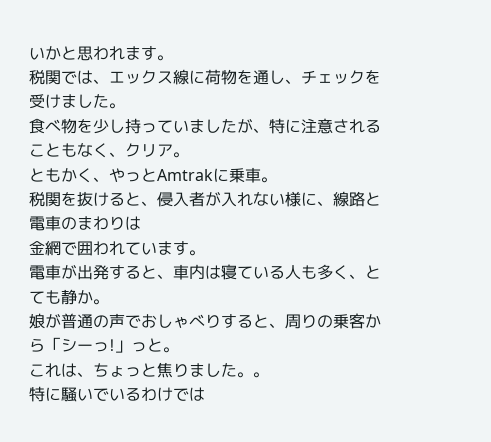いかと思われます。
税関では、エックス線に荷物を通し、チェックを受けました。
食べ物を少し持っていましたが、特に注意されることもなく、クリア。
ともかく、やっとAmtrakに乗車。
税関を抜けると、侵入者が入れない様に、線路と電車のまわりは
金網で囲われています。
電車が出発すると、車内は寝ている人も多く、とても静か。
娘が普通の声でおしゃべりすると、周りの乗客から「シーっ!」っと。
これは、ちょっと焦りました。。
特に騒いでいるわけでは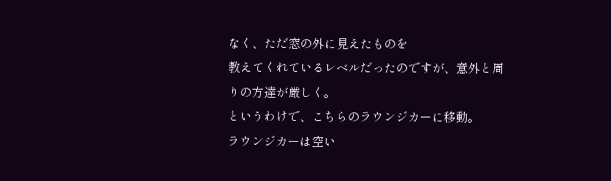なく、ただ窓の外に見えたものを
教えてくれているレベルだったのですが、意外と周りの方達が厳しく。
というわけで、こちらのラウンジカーに移動。
ラウンジカーは空い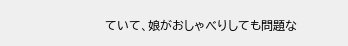ていて、娘がおしゃべりしても問題な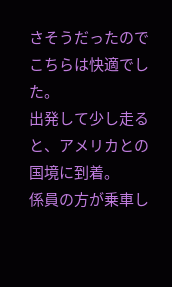さそうだったので
こちらは快適でした。
出発して少し走ると、アメリカとの国境に到着。
係員の方が乗車し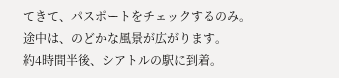てきて、パスポートをチェックするのみ。
途中は、のどかな風景が広がります。
約4時間半後、シアトルの駅に到着。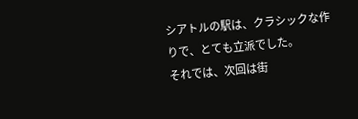シアトルの駅は、クラシックな作りで、とても立派でした。
それでは、次回は街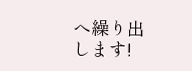へ繰り出します!